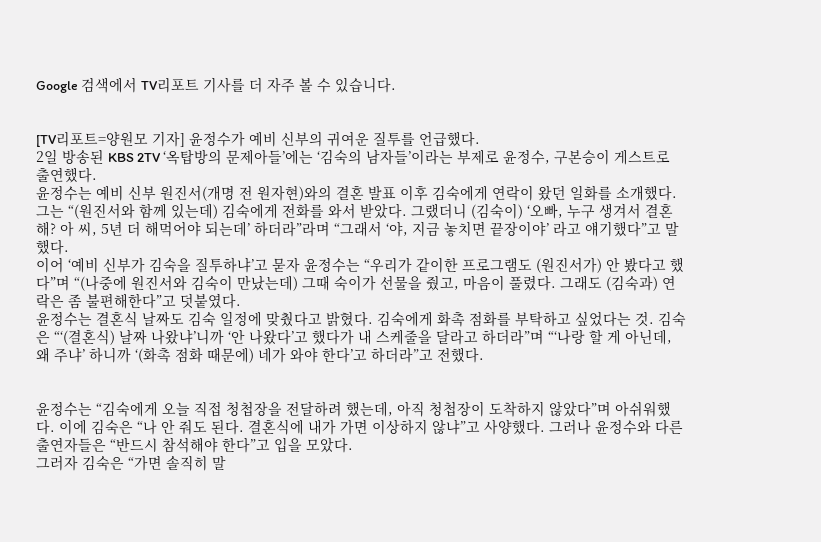Google 검색에서 TV리포트 기사를 더 자주 볼 수 있습니다.


[TV리포트=양원모 기자] 윤정수가 예비 신부의 귀여운 질투를 언급했다.
2일 방송된 KBS 2TV ‘옥탑방의 문제아들’에는 ‘김숙의 남자들’이라는 부제로 윤정수, 구본승이 게스트로 출연했다.
윤정수는 예비 신부 원진서(개명 전 원자현)와의 결혼 발표 이후 김숙에게 연락이 왔던 일화를 소개했다. 그는 “(원진서와 함께 있는데) 김숙에게 전화를 와서 받았다. 그랬더니 (김숙이) ‘오빠, 누구 생겨서 결혼해? 아 씨, 5년 더 해먹어야 되는데’ 하더라”라며 “그래서 ‘야, 지금 놓치면 끝장이야’ 라고 얘기했다”고 말했다.
이어 ‘예비 신부가 김숙을 질투하냐’고 묻자 윤정수는 “우리가 같이한 프로그램도 (원진서가) 안 봤다고 했다”며 “(나중에 원진서와 김숙이 만났는데) 그때 숙이가 선물을 줬고, 마음이 풀렸다. 그래도 (김숙과) 연락은 좀 불편해한다”고 덧붙였다.
윤정수는 결혼식 날짜도 김숙 일정에 맞췄다고 밝혔다. 김숙에게 화촉 점화를 부탁하고 싶었다는 것. 김숙은 “‘(결혼식) 날짜 나왔냐’니까 ‘안 나왔다’고 했다가 내 스케줄을 달라고 하더라”며 “‘나랑 할 게 아닌데, 왜 주냐’ 하니까 ‘(화촉 점화 때문에) 네가 와야 한다’고 하더라”고 전했다.


윤정수는 “김숙에게 오늘 직접 청첩장을 전달하려 했는데, 아직 청첩장이 도착하지 않았다”며 아쉬워했다. 이에 김숙은 “나 안 줘도 된다. 결혼식에 내가 가면 이상하지 않냐”고 사양했다. 그러나 윤정수와 다른 출연자들은 “반드시 참석해야 한다”고 입을 모았다.
그러자 김숙은 “가면 솔직히 말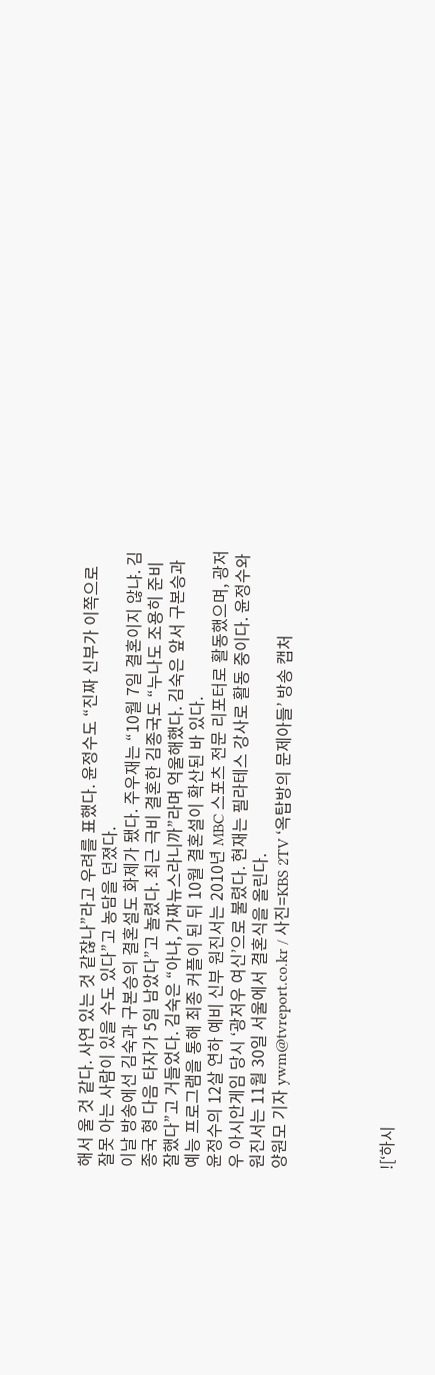해서 울 것 같다. 사연 있는 것 같잖나”라고 우려를 표했다. 윤정수도 “진짜 신부가 이쪽으로 잘못 아는 사람이 있을 수도 있다”고 농담을 던졌다.
이날 방송에선 김숙과 구본승의 결혼설도 화제가 됐다. 주우재는 “10월 7일 결혼이지 않냐. 김종국 형 다음 타자가 5일 남았다”고 놀렸다. 최근 극비 결혼한 김종국도 “누나도 조용히 준비 잘했다”고 거들었다. 김숙은 “아냐, 가짜뉴스라니까”라며 억울해했다. 김숙은 앞서 구본승과 예능 프로그램을 통해 최종 커플이 된 뒤 10월 결혼설이 확산된 바 있다.
윤정수의 12살 연하 예비 신부 원진서는 2010년 MBC 스포츠 전문 리포터로 활동했으며, 광저우 아시안게임 당시 ‘광저우 여신’으로 불렸다. 현재는 필라테스 강사로 활동 중이다. 윤정수와 원진서는 11월 30일 서울에서 결혼식을 올린다.
양원모 기자 ywm@tvreport.co.kr / 사진=KBS 2TV ‘옥탑방의 문제아들’ 방송 캡처




![‘하시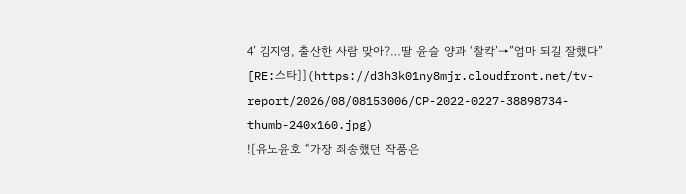4’ 김지영, 출산한 사람 맞아?…딸 윤슬 양과 ‘찰칵’→”엄마 되길 잘했다” [RE:스타]](https://d3h3k01ny8mjr.cloudfront.net/tv-report/2026/08/08153006/CP-2022-0227-38898734-thumb-240x160.jpg)
![유노윤호 “가장 죄송했던 작품은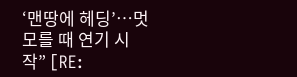‘맨땅에 헤딩’…멋모를 때 연기 시작” [RE: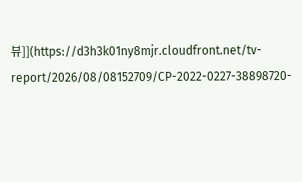뷰]](https://d3h3k01ny8mjr.cloudfront.net/tv-report/2026/08/08152709/CP-2022-0227-38898720-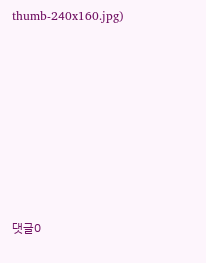thumb-240x160.jpg)













댓글0